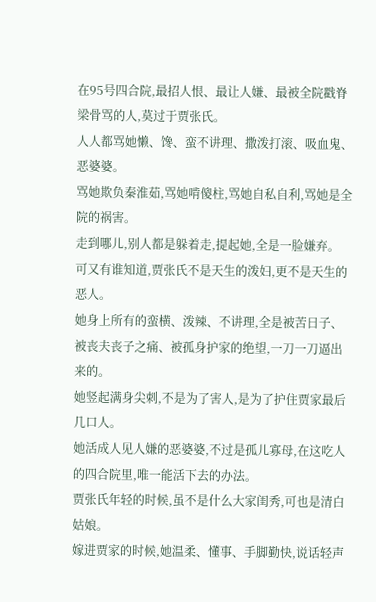在95号四合院,最招人恨、最让人嫌、最被全院戳脊梁骨骂的人,莫过于贾张氏。
人人都骂她懒、馋、蛮不讲理、撒泼打滚、吸血鬼、恶婆婆。
骂她欺负秦淮茹,骂她啃傻柱,骂她自私自利,骂她是全院的祸害。
走到哪儿,别人都是躲着走,提起她,全是一脸嫌弃。
可又有谁知道,贾张氏不是天生的泼妇,更不是天生的恶人。
她身上所有的蛮横、泼辣、不讲理,全是被苦日子、被丧夫丧子之痛、被孤身护家的绝望,一刀一刀逼出来的。
她竖起满身尖刺,不是为了害人,是为了护住贾家最后几口人。
她活成人见人嫌的恶婆婆,不过是孤儿寡母,在这吃人的四合院里,唯一能活下去的办法。
贾张氏年轻的时候,虽不是什么大家闺秀,可也是清白姑娘。
嫁进贾家的时候,她温柔、懂事、手脚勤快,说话轻声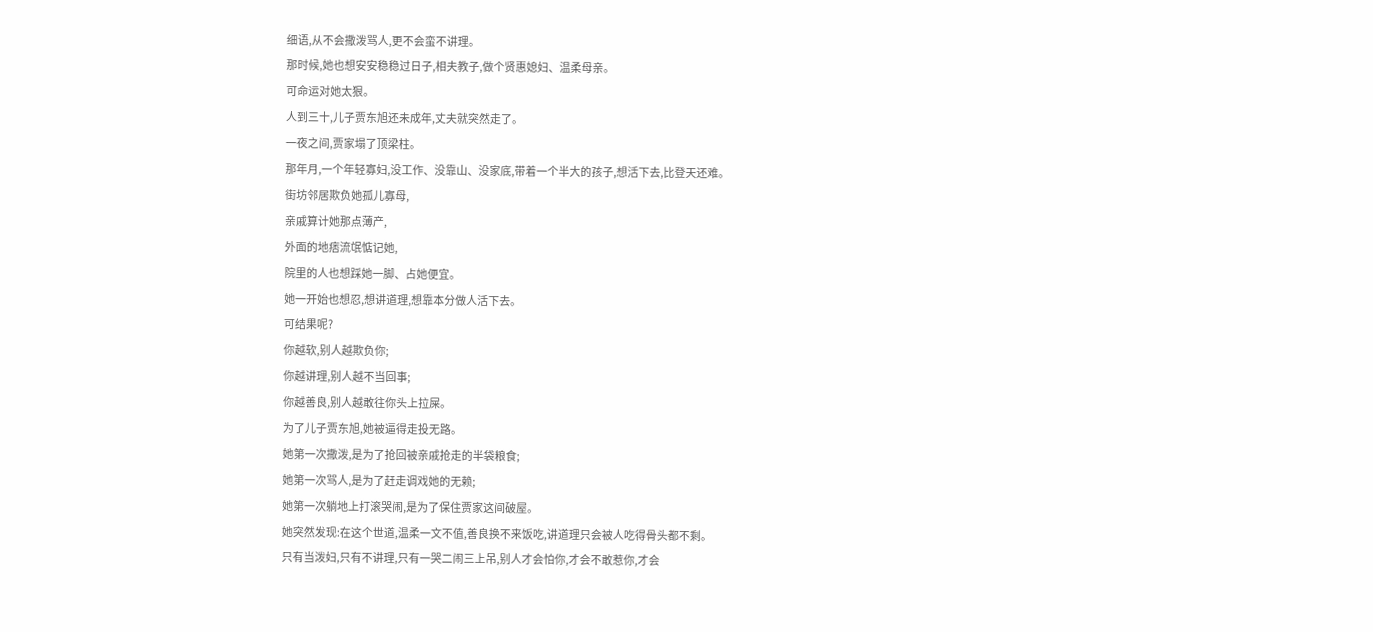细语,从不会撒泼骂人,更不会蛮不讲理。
那时候,她也想安安稳稳过日子,相夫教子,做个贤惠媳妇、温柔母亲。
可命运对她太狠。
人到三十,儿子贾东旭还未成年,丈夫就突然走了。
一夜之间,贾家塌了顶梁柱。
那年月,一个年轻寡妇,没工作、没靠山、没家底,带着一个半大的孩子,想活下去,比登天还难。
街坊邻居欺负她孤儿寡母,
亲戚算计她那点薄产,
外面的地痞流氓惦记她,
院里的人也想踩她一脚、占她便宜。
她一开始也想忍,想讲道理,想靠本分做人活下去。
可结果呢?
你越软,别人越欺负你;
你越讲理,别人越不当回事;
你越善良,别人越敢往你头上拉屎。
为了儿子贾东旭,她被逼得走投无路。
她第一次撒泼,是为了抢回被亲戚抢走的半袋粮食;
她第一次骂人,是为了赶走调戏她的无赖;
她第一次躺地上打滚哭闹,是为了保住贾家这间破屋。
她突然发现:在这个世道,温柔一文不值,善良换不来饭吃,讲道理只会被人吃得骨头都不剩。
只有当泼妇,只有不讲理,只有一哭二闹三上吊,别人才会怕你,才会不敢惹你,才会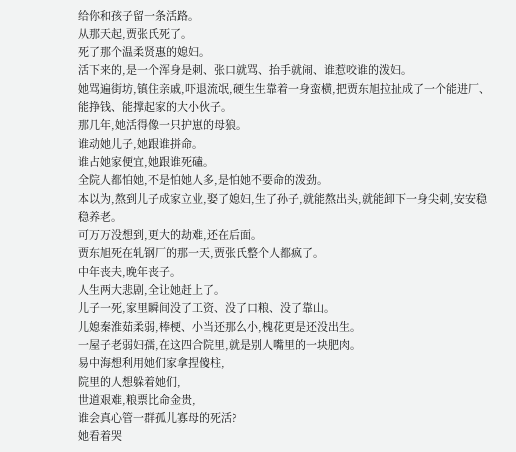给你和孩子留一条活路。
从那天起,贾张氏死了。
死了那个温柔贤惠的媳妇。
活下来的,是一个浑身是刺、张口就骂、抬手就闹、谁惹咬谁的泼妇。
她骂遍街坊,镇住亲戚,吓退流氓,硬生生靠着一身蛮横,把贾东旭拉扯成了一个能进厂、能挣钱、能撑起家的大小伙子。
那几年,她活得像一只护崽的母狼。
谁动她儿子,她跟谁拼命。
谁占她家便宜,她跟谁死磕。
全院人都怕她,不是怕她人多,是怕她不要命的泼劲。
本以为,熬到儿子成家立业,娶了媳妇,生了孙子,就能熬出头,就能卸下一身尖刺,安安稳稳养老。
可万万没想到,更大的劫难,还在后面。
贾东旭死在轧钢厂的那一天,贾张氏整个人都疯了。
中年丧夫,晚年丧子。
人生两大悲剧,全让她赶上了。
儿子一死,家里瞬间没了工资、没了口粮、没了靠山。
儿媳秦淮茹柔弱,棒梗、小当还那么小,槐花更是还没出生。
一屋子老弱妇孺,在这四合院里,就是别人嘴里的一块肥肉。
易中海想利用她们家拿捏傻柱,
院里的人想躲着她们,
世道艰难,粮票比命金贵,
谁会真心管一群孤儿寡母的死活?
她看着哭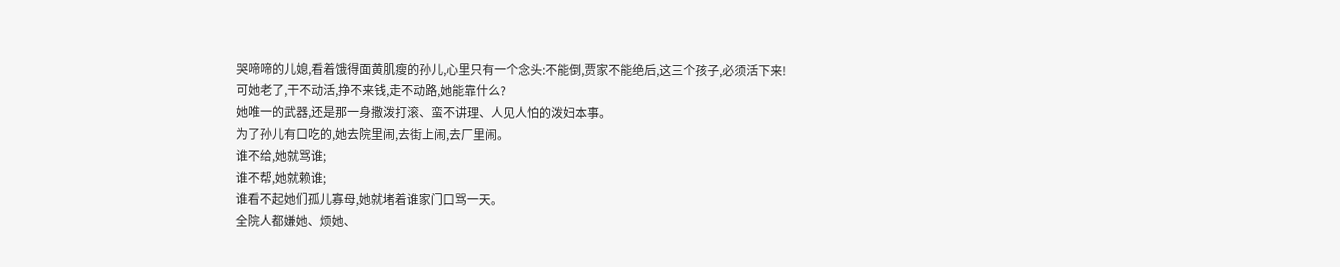哭啼啼的儿媳,看着饿得面黄肌瘦的孙儿,心里只有一个念头:不能倒,贾家不能绝后,这三个孩子,必须活下来!
可她老了,干不动活,挣不来钱,走不动路,她能靠什么?
她唯一的武器,还是那一身撒泼打滚、蛮不讲理、人见人怕的泼妇本事。
为了孙儿有口吃的,她去院里闹,去街上闹,去厂里闹。
谁不给,她就骂谁;
谁不帮,她就赖谁;
谁看不起她们孤儿寡母,她就堵着谁家门口骂一天。
全院人都嫌她、烦她、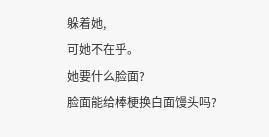躲着她,
可她不在乎。
她要什么脸面?
脸面能给棒梗换白面馒头吗?